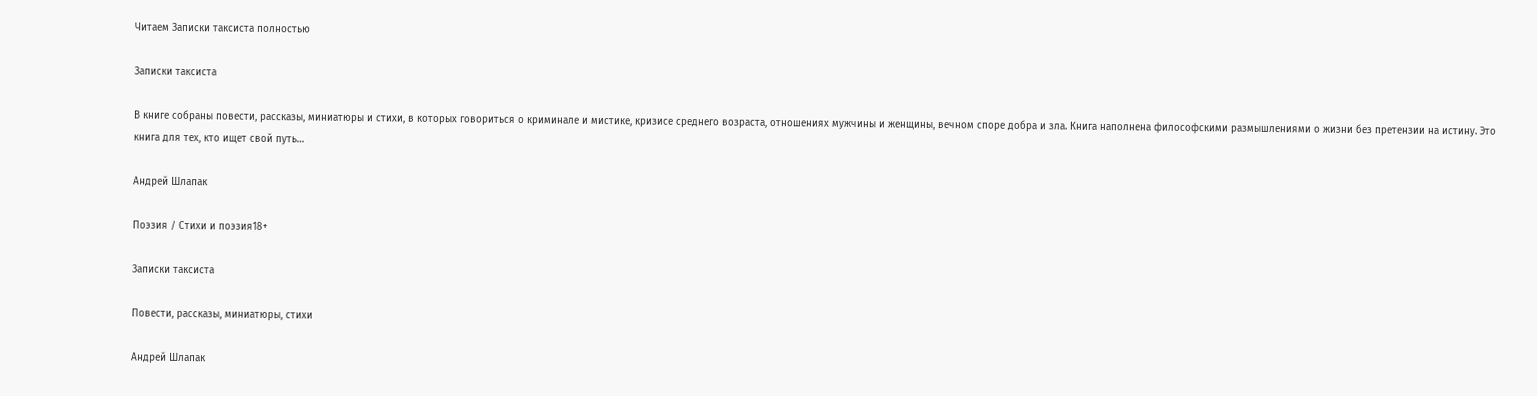Читаем Записки таксиста полностью

Записки таксиста

В книге собраны повести, рассказы, миниатюры и стихи, в которых говориться о криминале и мистике, кризисе среднего возраста, отношениях мужчины и женщины, вечном споре добра и зла. Книга наполнена философскими размышлениями о жизни без претензии на истину. Это книга для тех, кто ищет свой путь…

Андрей Шлапак

Поэзия / Стихи и поэзия18+

Записки таксиста

Повести, рассказы, миниатюры, стихи

Андрей Шлапак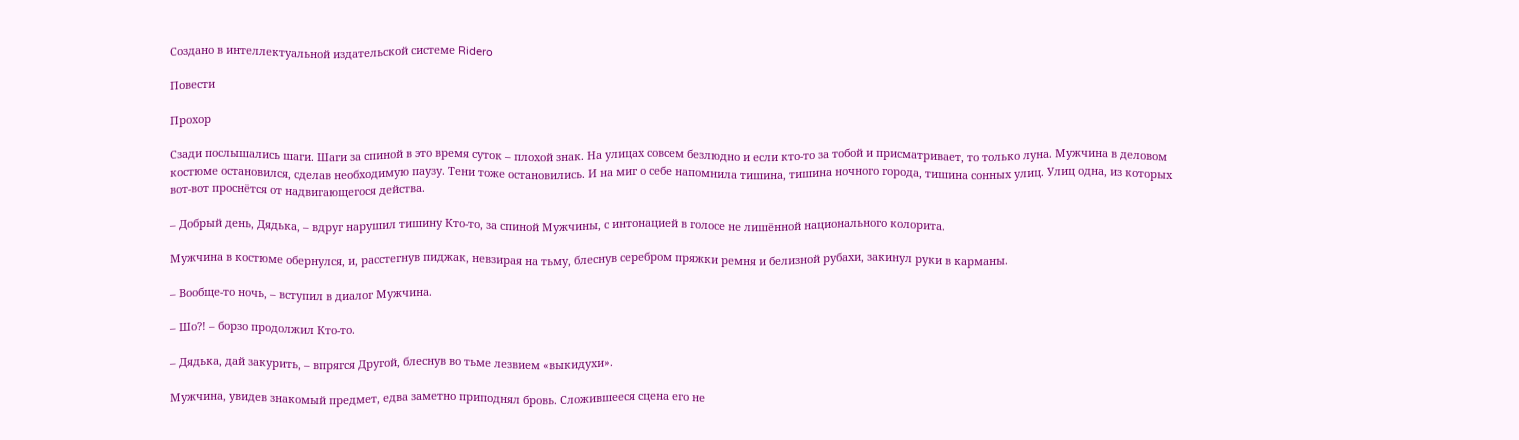Создано в интеллектуальной издательской системе Ridero

Повести

Прохор

Сзади послышались шаги. Шаги за спиной в это время суток – плохой знак. На улицах совсем безлюдно и если кто-то за тобой и присматривает, то только луна. Мужчина в деловом костюме остановился, сделав необходимую паузу. Тени тоже остановились. И на миг о себе напомнила тишина, тишина ночного города, тишина сонных улиц. Улиц одна, из которых вот-вот проснётся от надвигающегося действа.

– Добрый день, Дядька, – вдруг нарушил тишину Кто-то, за спиной Мужчины, с интонацией в голосе не лишённой национального колорита.

Мужчина в костюме обернулся, и, расстегнув пиджак, невзирая на тьму, блеснув серебром пряжки ремня и белизной рубахи, закинул руки в карманы.

– Вообще-то ночь, – вступил в диалог Мужчина.

– Шо?! – борзо продолжил Кто-то.

– Дядька, дай закурить, – впрягся Другой, блеснув во тьме лезвием «выкидухи».

Мужчина, увидев знакомый предмет, едва заметно приподнял бровь. Сложившееся сцена его не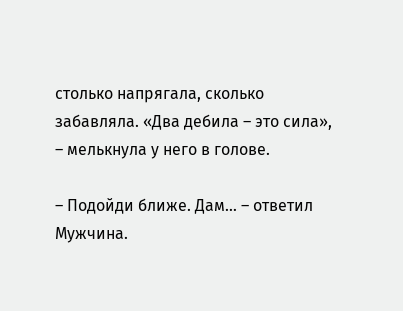столько напрягала, сколько забавляла. «Два дебила – это сила», – мелькнула у него в голове.

– Подойди ближе. Дам… – ответил Мужчина.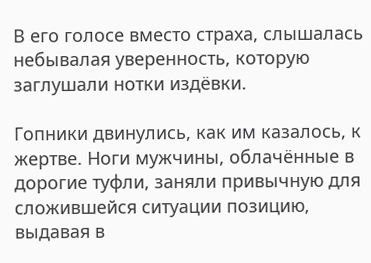В его голосе вместо страха, слышалась небывалая уверенность, которую заглушали нотки издёвки.

Гопники двинулись, как им казалось, к жертве. Ноги мужчины, облачённые в дорогие туфли, заняли привычную для сложившейся ситуации позицию, выдавая в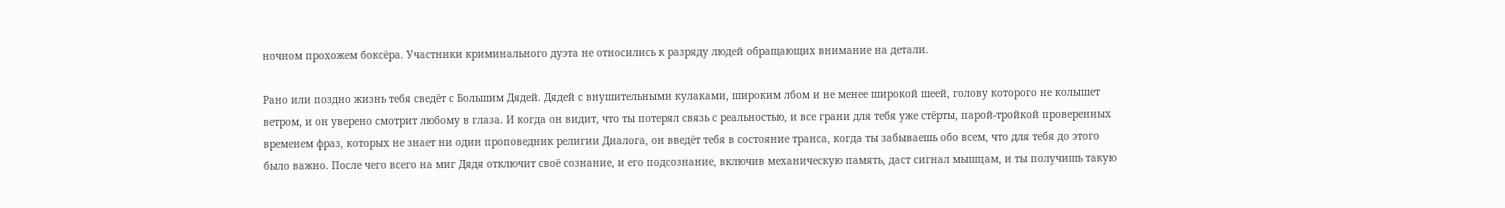ночном прохожем боксёра. Участники криминального дуэта не относились к разряду людей обращающих внимание на детали.

Рано или поздно жизнь тебя сведёт с Большим Дядей. Дядей с внушительными кулаками, широким лбом и не менее широкой шеей, голову которого не колышет ветром, и он уверено смотрит любому в глаза. И когда он видит, что ты потерял связь с реальностью, и все грани для тебя уже стёрты, парой-тройкой проверенных временем фраз, которых не знает ни один проповедник религии Диалога, он введёт тебя в состояние транса, когда ты забываешь обо всем, что для тебя до этого было важно. После чего всего на миг Дядя отключит своё сознание, и его подсознание, включив механическую память, даст сигнал мышцам, и ты получишь такую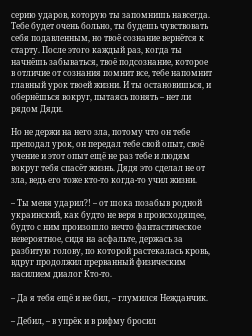серию ударов, которую ты запомнишь навсегда. Тебе будет очень больно, ты будешь чувствовать себя подавленным, но твоё сознание вернётся к старту. После этого каждый раз, когда ты начнёшь забываться, твоё подсознание, которое в отличие от сознания помнит все, тебе напомнит главный урок твоей жизни. И ты остановишься, и обернёшься вокруг, пытаясь понять – нет ли рядом Дяди.

Но не держи на него зла, потому что он тебе преподал урок, он передал тебе свой опыт, своё учение и этот опыт ещё не раз тебе и людям вокруг тебя спасёт жизнь. Дядя это сделал не от зла, ведь его тоже кто-то когда-то учил жизни.

– Ты меня ударил?! – от шока позабыв родной украинский, как будто не веря в происходящее, будто с ним произошло нечто фантастическое невероятное, сидя на асфальте, держась за разбитую голову, по которой растекалась кровь, вдруг продолжил прерванный физическим насилием диалог Кто-то.

– Да я тебя ещё и не бил, – глумился Нежданчик.

– Дебил, – в упрёк и в рифму бросил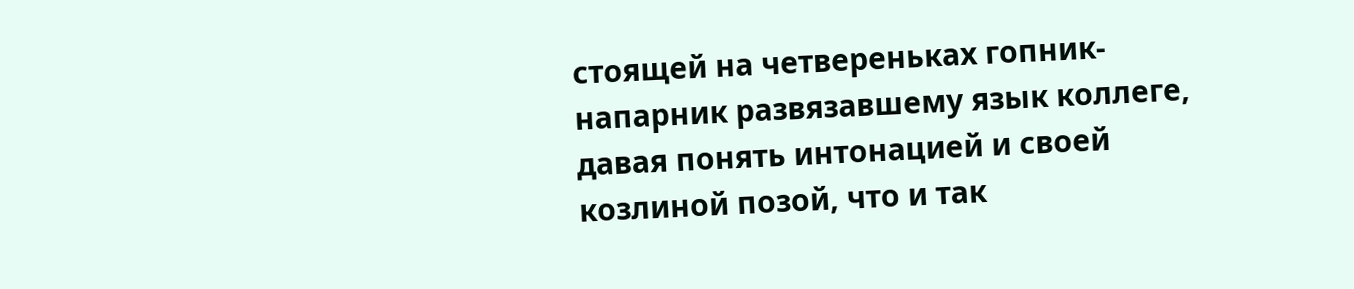стоящей на четвереньках гопник-напарник развязавшему язык коллеге, давая понять интонацией и своей козлиной позой, что и так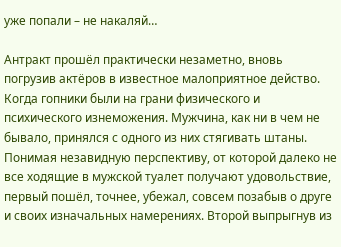уже попали – не накаляй…

Антракт прошёл практически незаметно, вновь погрузив актёров в известное малоприятное действо. Когда гопники были на грани физического и психического изнеможения. Мужчина, как ни в чем не бывало, принялся с одного из них стягивать штаны. Понимая незавидную перспективу, от которой далеко не все ходящие в мужской туалет получают удовольствие, первый пошёл, точнее, убежал, совсем позабыв о друге и своих изначальных намерениях. Второй выпрыгнув из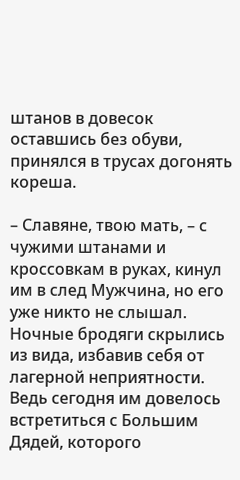штанов в довесок оставшись без обуви, принялся в трусах догонять кореша.

– Славяне, твою мать, – с чужими штанами и кроссовкам в руках, кинул им в след Мужчина, но его уже никто не слышал. Ночные бродяги скрылись из вида, избавив себя от лагерной неприятности. Ведь сегодня им довелось встретиться с Большим Дядей, которого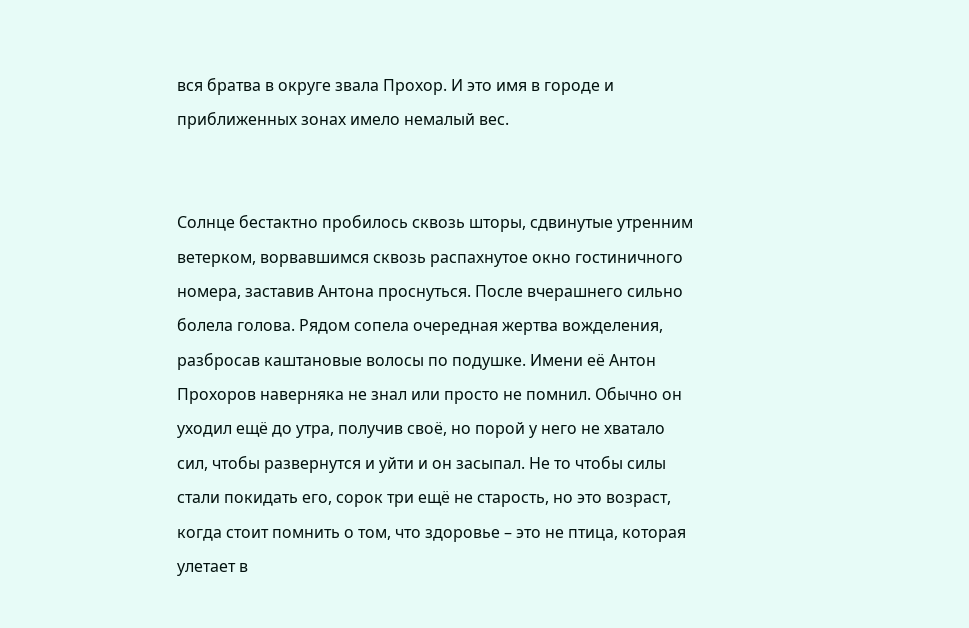вся братва в округе звала Прохор. И это имя в городе и приближенных зонах имело немалый вес.


Солнце бестактно пробилось сквозь шторы, сдвинутые утренним ветерком, ворвавшимся сквозь распахнутое окно гостиничного номера, заставив Антона проснуться. После вчерашнего сильно болела голова. Рядом сопела очередная жертва вожделения, разбросав каштановые волосы по подушке. Имени её Антон Прохоров наверняка не знал или просто не помнил. Обычно он уходил ещё до утра, получив своё, но порой у него не хватало сил, чтобы развернутся и уйти и он засыпал. Не то чтобы силы стали покидать его, сорок три ещё не старость, но это возраст, когда стоит помнить о том, что здоровье – это не птица, которая улетает в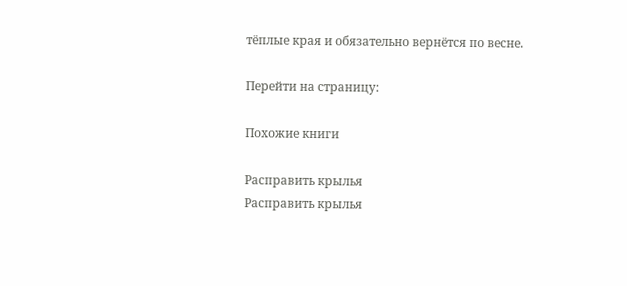тёплые края и обязательно вернётся по весне.

Перейти на страницу:

Похожие книги

Расправить крылья
Расправить крылья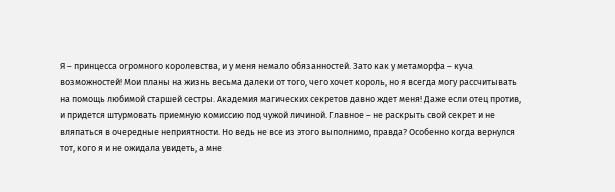Я – принцесса огромного королевства, и у меня немало обязанностей. Зато как у метаморфа – куча возможностей! Мои планы на жизнь весьма далеки от того, чего хочет король, но я всегда могу рассчитывать на помощь любимой старшей сестры. Академия магических секретов давно ждет меня! Даже если отец против, и придется штурмовать приемную комиссию под чужой личиной. Главное – не раскрыть свой секрет и не вляпаться в очередные неприятности. Но ведь не все из этого выполнимо, правда? Особенно когда вернулся тот, кого я и не ожидала увидеть, а мне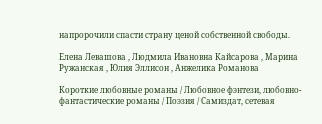напророчили спасти страну ценой собственной свободы.

Елена Левашова , Людмила Ивановна Кайсарова , Марина Ружанская , Юлия Эллисон , Анжелика Романова

Короткие любовные романы / Любовное фэнтези, любовно-фантастические романы / Поэзия / Самиздат, сетевая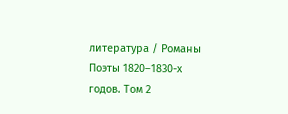литература / Романы
Поэты 1820–1830-х годов. Том 2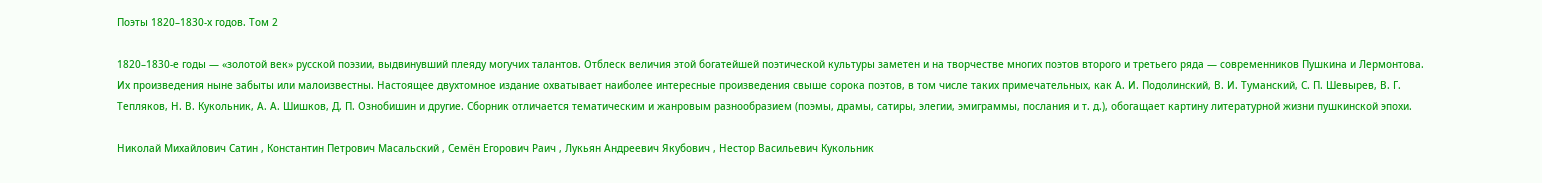Поэты 1820–1830-х годов. Том 2

1820–1830-е годы — «золотой век» русской поэзии, выдвинувший плеяду могучих талантов. Отблеск величия этой богатейшей поэтической культуры заметен и на творчестве многих поэтов второго и третьего ряда — современников Пушкина и Лермонтова. Их произведения ныне забыты или малоизвестны. Настоящее двухтомное издание охватывает наиболее интересные произведения свыше сорока поэтов, в том числе таких примечательных, как А. И. Подолинский, В. И. Туманский, С. П. Шевырев, В. Г. Тепляков, Н. В. Кукольник, А. А. Шишков, Д. П. Ознобишин и другие. Сборник отличается тематическим и жанровым разнообразием (поэмы, драмы, сатиры, элегии, эмиграммы, послания и т. д.), обогащает картину литературной жизни пушкинской эпохи.

Николай Михайлович Сатин , Константин Петрович Масальский , Семён Егорович Раич , Лукьян Андреевич Якубович , Нестор Васильевич Кукольник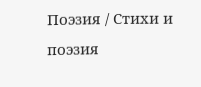Поэзия / Стихи и поэзия